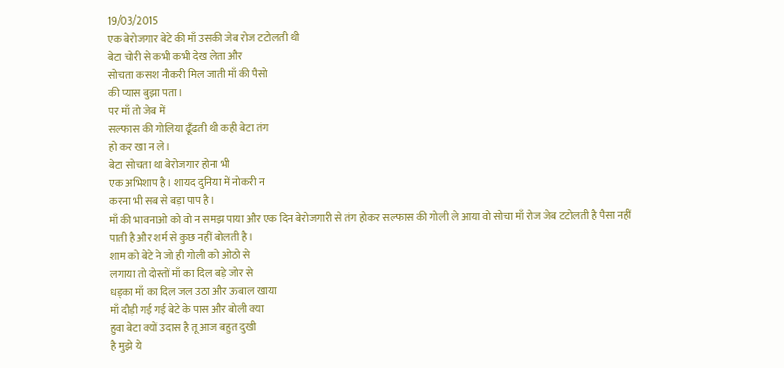19/03/2015
एक बेरोजगार बेटे की माँ उसकी जेब रोज टटोलती थी
बेटा चोरी से कभी कभी देख लेता और
सोचता कसश नौकरी मिल जाती माँ की पैसो
की प्यास बुझा पता।
पर माँ तो जेब में
सल्फास की गोलिया ढूँढती थी कही बेटा तंग
हो कर खा न ले।
बेटा सोचता था बेरोजगार होना भी
एक अभिशाप है। शायद दुनिया में नोकरी न
करना भी सब से बड़ा पाप है।
माँ की भावनाओ को वो न समझ पाया और एक दिन बेरोजगारी से तंग होकर सल्फास की गोली ले आया वो सोचा माँ रोज जेब टटोलती है पैसा नहीं पाती है और शर्म से कुछ नहीं बोलती है।
शाम को बेटे ने जो ही गोली को ओठो से
लगाया तो दोस्तों माँ का दिल बड़े जोर से
धड्का माँ का दिल जल उठा और ऊबाल खाया
माँ दौड़ी गई गई बेटे के पास और बोली क्या
हुवा बेटा क्यों उदास है तू आज बहुत दुखी
है मुझे ये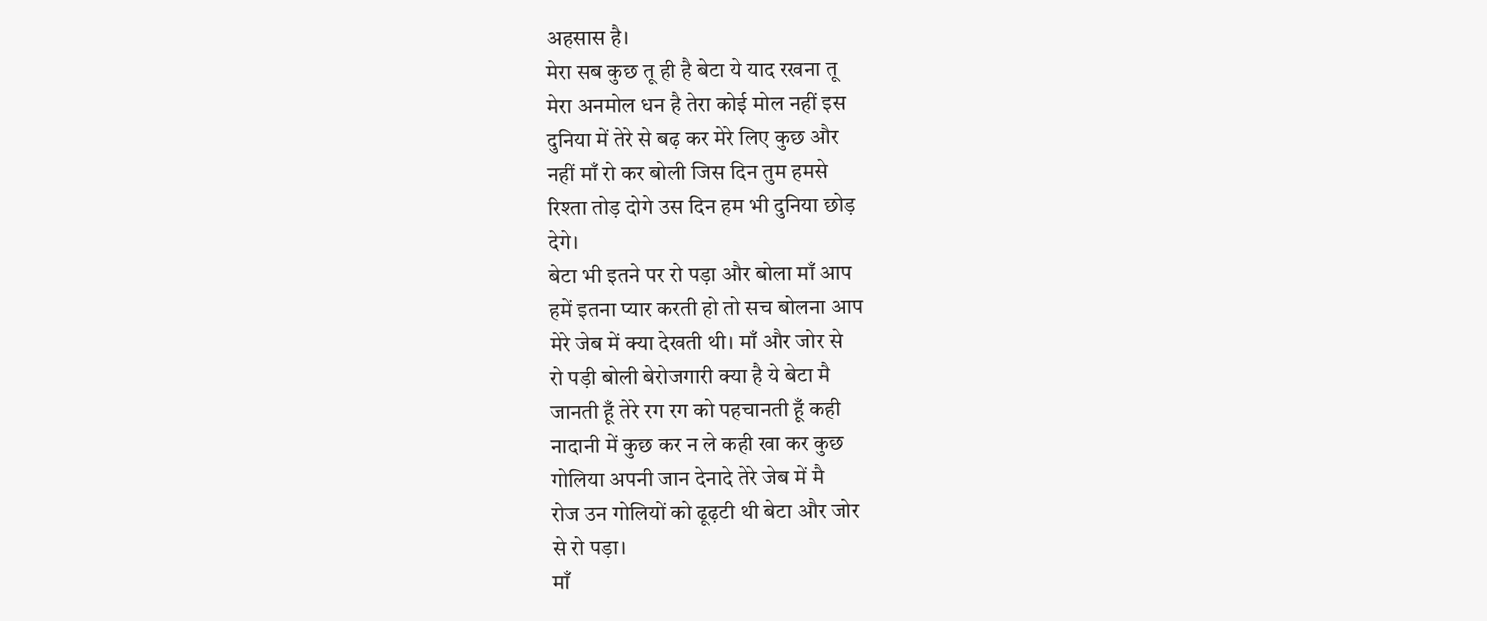अहसास है।
मेरा सब कुछ तू ही है बेटा ये याद रखना तू
मेरा अनमोल धन है तेरा कोई मोल नहीं इस
दुनिया में तेरे से बढ़ कर मेरे लिए कुछ और
नहीं माँ रो कर बोली जिस दिन तुम हमसे
रिश्ता तोड़ दोगे उस दिन हम भी दुनिया छोड़
देगे।
बेटा भी इतने पर रो पड़ा और बोला माँ आप
हमें इतना प्यार करती हो तो सच बोलना आप
मेरे जेब में क्या देखती थी। माँ और जोर से
रो पड़ी बोली बेरोजगारी क्या है ये बेटा मै
जानती हूँ तेरे रग रग को पहचानती हूँ कही
नादानी में कुछ कर न ले कही खा कर कुछ
गोलिया अपनी जान देनादे तेरे जेब में मै
रोज उन गोलियों को ढूढ़टी थी बेटा और जोर
से रो पड़ा।
माँ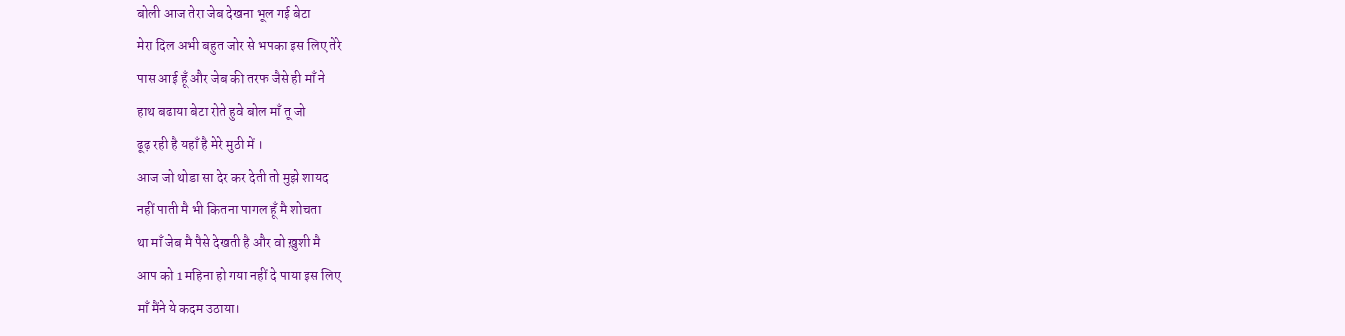बोली आज तेरा जेब देखना भूल गई बेटा
मेरा दिल अभी बहुत जोर से भपका इस लिए तेरे
पास आई हूँ और जेब की तरफ जैसे ही माँ ने
हाथ बढाया बेटा रोते हुवे बोल माँ तू जो
ढूढ़ रही है यहाँ है मेरे मुठी में ।
आज जो थोडा सा देर कर देती तो मुझे शायद
नहीं पाती मै भी कितना पागल हूँ मै शोचता
था माँ जेब मै पैसे देखती है और वो ख़ुशी मै
आप को 1 महिना हो गया नहीं दे पाया इस लिए
माँ मैंने ये कदम उठाया।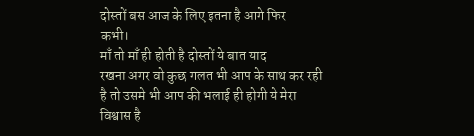दोस्तों बस आज के लिए इतना है आगे फिर
कभी।
माँ तो माँ ही होती है दोस्तों ये बात याद
रखना अगर वो कुछ गलत भी आप के साथ कर रही
है तो उसमे भी आप की भलाई ही होगी ये मेरा
विश्वास है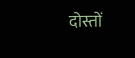दोस्तों